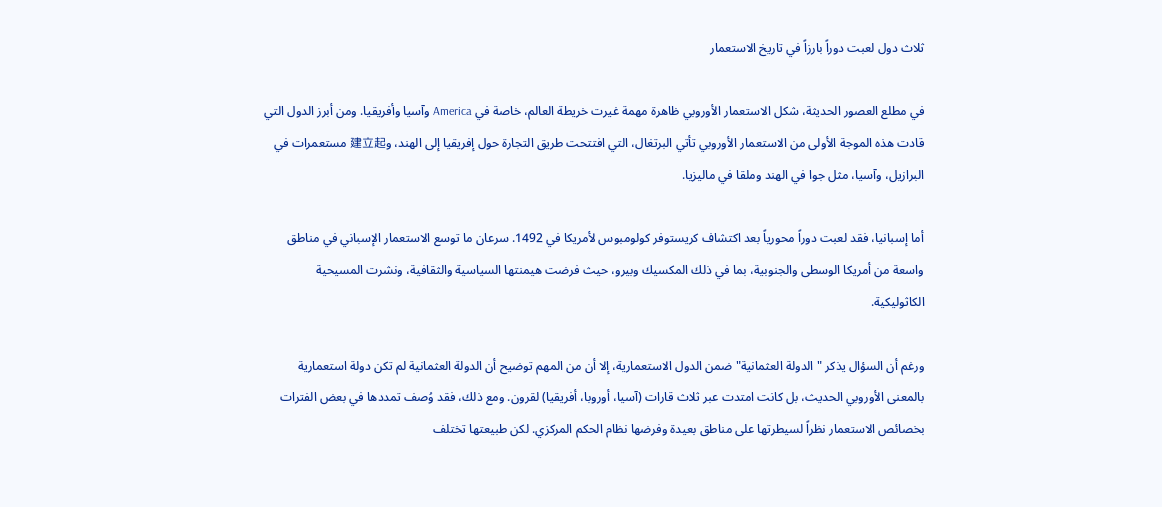ثلاث دول لعبت دوراً بارزاً في تاريخ الاستعمار

في مطلع العصور الحديثة، شكل الاستعمار الأوروبي ظاهرة مهمة غيرت خريطة العالم، خاصة في America وآسيا وأفريقيا. ومن أبرز الدول التي قادت هذه الموجة الأولى من الاستعمار الأوروبي تأتي البرتغال، التي افتتحت طريق التجارة حول إفريقيا إلى الهند، و建立起 مستعمرات في البرازيل، وآسيا، مثل جوا في الهند وملقا في ماليزيا.

أما إسبانيا، فقد لعبت دوراً محورياً بعد اكتشاف كريستوفر كولومبوس لأمريكا في 1492. سرعان ما توسع الاستعمار الإسباني في مناطق واسعة من أمريكا الوسطى والجنوبية، بما في ذلك المكسيك وبيرو، حيث فرضت هيمنتها السياسية والثقافية، ونشرت المسيحية الكاثوليكية.

ورغم أن السؤال يذكر "الدولة العثمانية" ضمن الدول الاستعمارية، إلا أن من المهم توضيح أن الدولة العثمانية لم تكن دولة استعمارية بالمعنى الأوروبي الحديث، بل كانت امتدت عبر ثلاث قارات (آسيا، أوروبا، أفريقيا) لقرون. ومع ذلك، فقد وُصف تمددها في بعض الفترات بخصائص الاستعمار نظراً لسيطرتها على مناطق بعيدة وفرضها نظام الحكم المركزي. لكن طبيعتها تختلف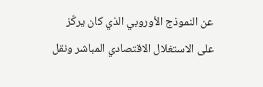عن النموذج الأوروبي الذي كان يركّز على الاستغلال الاقتصادي المباشر ونقل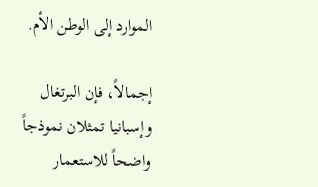الموارد إلى الوطن الأم.

إجمالاً، فإن البرتغال وإسبانيا تمثلان نموذجاً واضحاً للاستعمار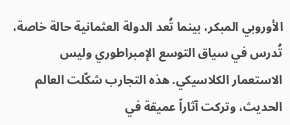الأوروبي المبكر، بينما تُعد الدولة العثمانية حالة خاصة، تُدرس في سياق التوسع الإمبراطوري وليس الاستعمار الكلاسيكي. هذه التجارب شكّلت العالم الحديث، وتركت آثاراً عميقة في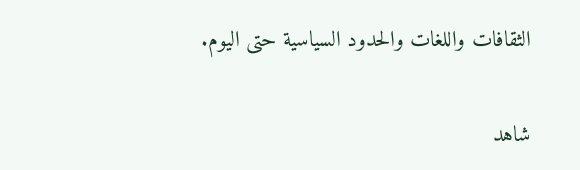الثقافات واللغات والحدود السياسية حتى اليوم.

شاهد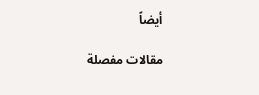أيضاً

مقالات مفصلة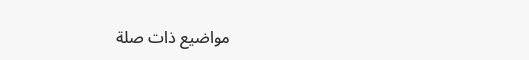مواضيع ذات صلة